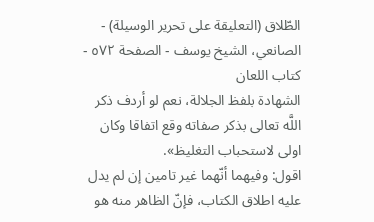الطّلاق (التعليقة على تحرير الوسيلة) - الصانعي، الشيخ يوسف - الصفحة ٥٧٢ - كتاب اللعان
الشهادة بلفظ الجلالة، نعم لو أردف ذكر اللَّه تعالى بذكر صفاته وقع اتفاقا وكان اولى لاستحباب التغليظ».
اقول: وفيهما أنّهما غير تامين إن لم يدل عليه اطلاق الكتاب، فإنّ الظاهر منه هو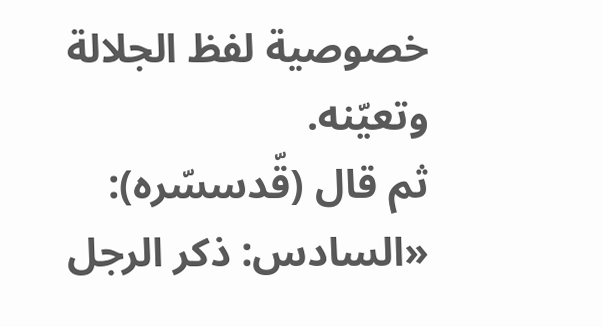خصوصية لفظ الجلالة وتعيّنه.
ثم قال (قّدسسّره): «السادس: ذكر الرجل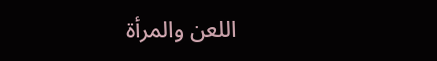اللعن والمرأة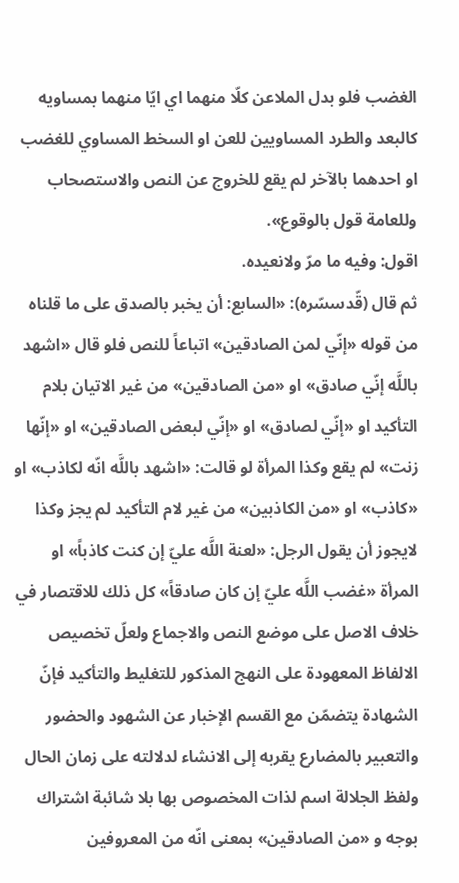الغضب فلو بدل الملاعن كلّا منهما اي ايّا منهما بمساويه كالبعد والطرد المساويين للعن او السخط المساوي للغضب او احدهما بالآخر لم يقع للخروج عن النص والاستصحاب وللعامة قول بالوقوع».
اقول: وفيه ما مرّ ولانعيده.
ثم قال (قّدسسّره): «السابع: أن يخبر بالصدق على ما قلناه من قوله «إنّي لمن الصادقين» اتباعاً للنص فلو قال «اشهد باللَّه إنّي صادق» او «من الصادقين» من غير الاتيان بلام التأكيد او «إنّي لصادق» او «إنّي لبعض الصادقين» او «إنّها زنت» لم يقع وكذا المرأة لو قالت: «اشهد باللَّه انّه لكاذب» او «كاذب» او «من الكاذبين» من غير لام التأكيد لم يجز وكذا لايجوز أن يقول الرجل: «لعنة اللَّه عليّ إن كنت كاذباً» او المرأة «غضب اللَّه عليّ إن كان صادقاً» كل ذلك للاقتصار في خلاف الاصل على موضع النص والاجماع ولعلّ تخصيص الالفاظ المعهودة على النهج المذكور للتغليط والتأكيد فإنّ الشهادة يتضمّن مع القسم الإخبار عن الشهود والحضور والتعبير بالمضارع يقربه إلى الانشاء لدلالته على زمان الحال ولفظ الجلالة اسم لذات المخصوص بها بلا شائبة اشتراك بوجه و «من الصادقين» بمعنى انّه من المعروفين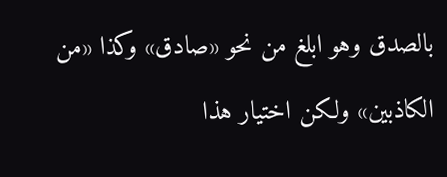بالصدق وهو ابلغ من نحو «صادق» وكذا «من الكاذبين» ولكن اختيار هذا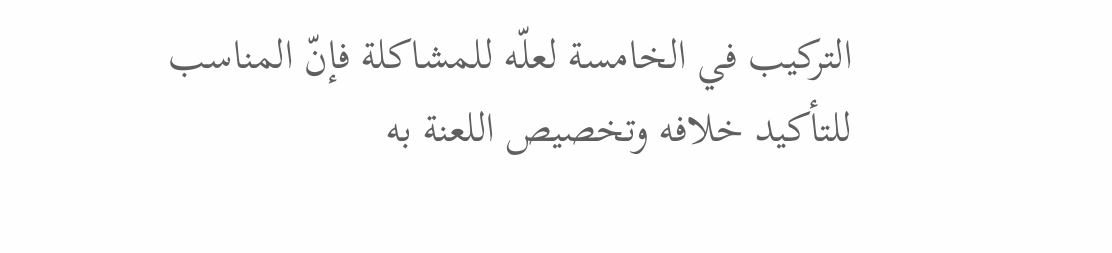التركيب في الخامسة لعلّه للمشاكلة فإنّ المناسب للتأكيد خلافه وتخصيص اللعنة به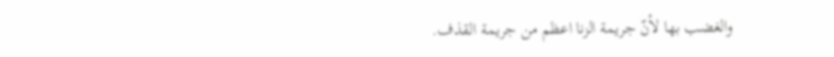والغضب بها لأنّ جريمة الزنا اعظم من جريمة القذف.